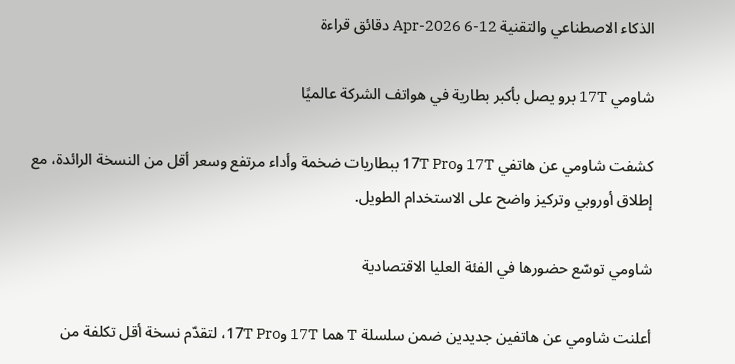الذكاء الاصطناعي والتقنية 12-Apr-2026 6 دقائق قراءة

شاومي 17T برو يصل بأكبر بطارية في هواتف الشركة عالميًا

كشفت شاومي عن هاتفي 17T و17T Pro ببطاريات ضخمة وأداء مرتفع وسعر أقل من النسخة الرائدة، مع إطلاق أوروبي وتركيز واضح على الاستخدام الطويل.

شاومي توسّع حضورها في الفئة العليا الاقتصادية

أعلنت شاومي عن هاتفين جديدين ضمن سلسلة T هما 17T و17T Pro، لتقدّم نسخة أقل تكلفة من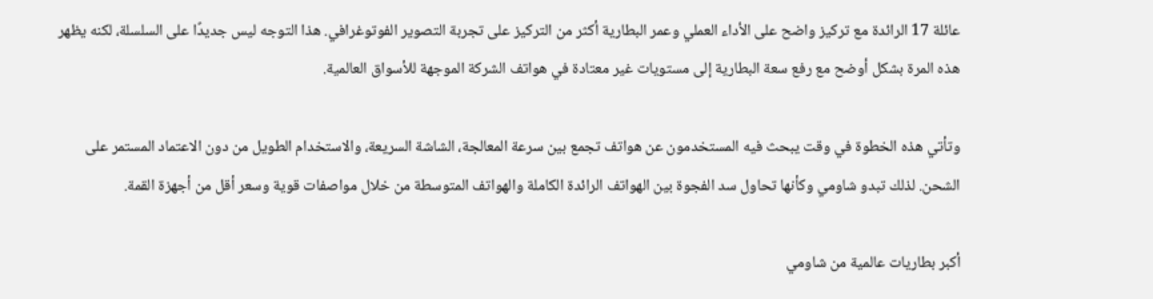عائلة 17 الرائدة مع تركيز واضح على الأداء العملي وعمر البطارية أكثر من التركيز على تجربة التصوير الفوتوغرافي. هذا التوجه ليس جديدًا على السلسلة، لكنه يظهر هذه المرة بشكل أوضح مع رفع سعة البطارية إلى مستويات غير معتادة في هواتف الشركة الموجهة للأسواق العالمية.

وتأتي هذه الخطوة في وقت يبحث فيه المستخدمون عن هواتف تجمع بين سرعة المعالجة، الشاشة السريعة، والاستخدام الطويل من دون الاعتماد المستمر على الشحن. لذلك تبدو شاومي وكأنها تحاول سد الفجوة بين الهواتف الرائدة الكاملة والهواتف المتوسطة من خلال مواصفات قوية وسعر أقل من أجهزة القمة.

أكبر بطاريات عالمية من شاومي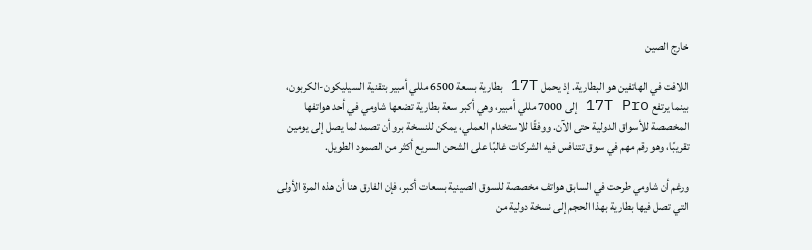خارج الصين

اللافت في الهاتفين هو البطارية. إذ يحمل 17T بطارية بسعة 6500 مللي أمبير بتقنية السيليكون-الكربون، بينما يرتفع 17T Pro إلى 7000 مللي أمبير، وهي أكبر سعة بطارية تضعها شاومي في أحد هواتفها المخصصة للأسواق الدولية حتى الآن. ووفقًا للاستخدام العملي، يمكن للنسخة برو أن تصمد لما يصل إلى يومين تقريبًا، وهو رقم مهم في سوق تتنافس فيه الشركات غالبًا على الشحن السريع أكثر من الصمود الطويل.

ورغم أن شاومي طرحت في السابق هواتف مخصصة للسوق الصينية بسعات أكبر، فإن الفارق هنا أن هذه المرة الأولى التي تصل فيها بطارية بهذا الحجم إلى نسخة دولية من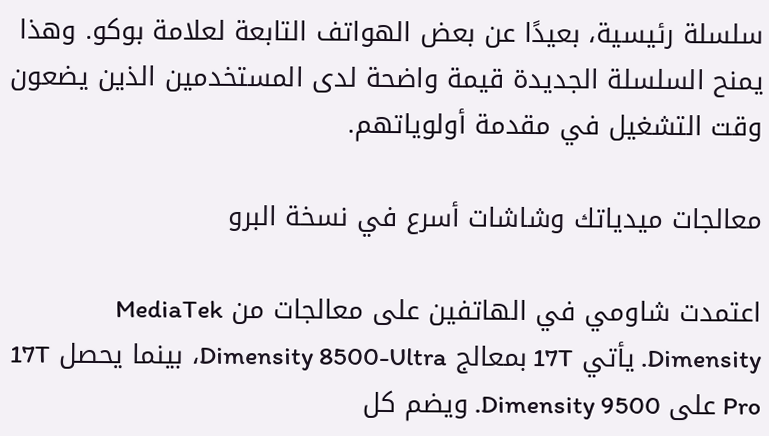سلسلة رئيسية، بعيدًا عن بعض الهواتف التابعة لعلامة بوكو. وهذا يمنح السلسلة الجديدة قيمة واضحة لدى المستخدمين الذين يضعون وقت التشغيل في مقدمة أولوياتهم.

معالجات ميدياتك وشاشات أسرع في نسخة البرو

اعتمدت شاومي في الهاتفين على معالجات من MediaTek Dimensity. يأتي 17T بمعالج Dimensity 8500-Ultra، بينما يحصل 17T Pro على Dimensity 9500. ويضم كل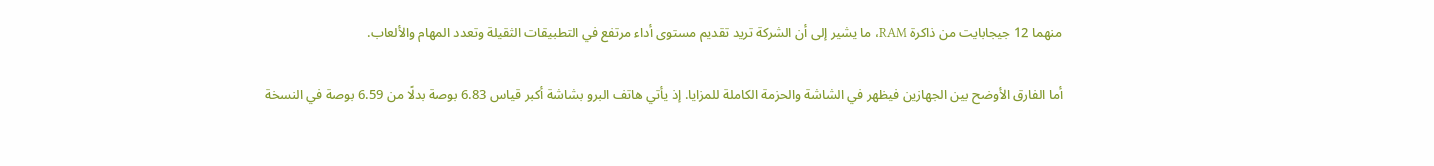منهما 12 جيجابايت من ذاكرة RAM، ما يشير إلى أن الشركة تريد تقديم مستوى أداء مرتفع في التطبيقات الثقيلة وتعدد المهام والألعاب.

أما الفارق الأوضح بين الجهازين فيظهر في الشاشة والحزمة الكاملة للمزايا. إذ يأتي هاتف البرو بشاشة أكبر قياس 6.83 بوصة بدلًا من 6.59 بوصة في النسخة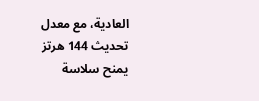العادية، مع معدل تحديث 144 هرتز يمنح سلاسة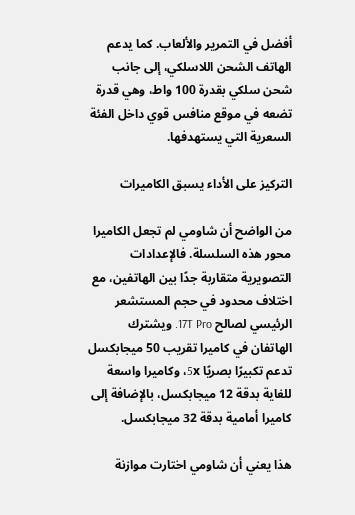أفضل في التمرير والألعاب. كما يدعم الهاتف الشحن اللاسلكي، إلى جانب شحن سلكي بقدرة 100 واط، وهي قدرة تضعه في موقع منافس قوي داخل الفئة السعرية التي يستهدفها.

التركيز على الأداء يسبق الكاميرات

من الواضح أن شاومي لم تجعل الكاميرا محور هذه السلسلة. فالإعدادات التصويرية متقاربة جدًا بين الهاتفين، مع اختلاف محدود في حجم المستشعر الرئيسي لصالح 17T Pro. ويشترك الهاتفان في كاميرا تقريب 50 ميجابكسل تدعم تكبيرًا بصريًا 5x، وكاميرا واسعة للغاية بدقة 12 ميجابكسل، بالإضافة إلى كاميرا أمامية بدقة 32 ميجابكسل.

هذا يعني أن شاومي اختارت موازنة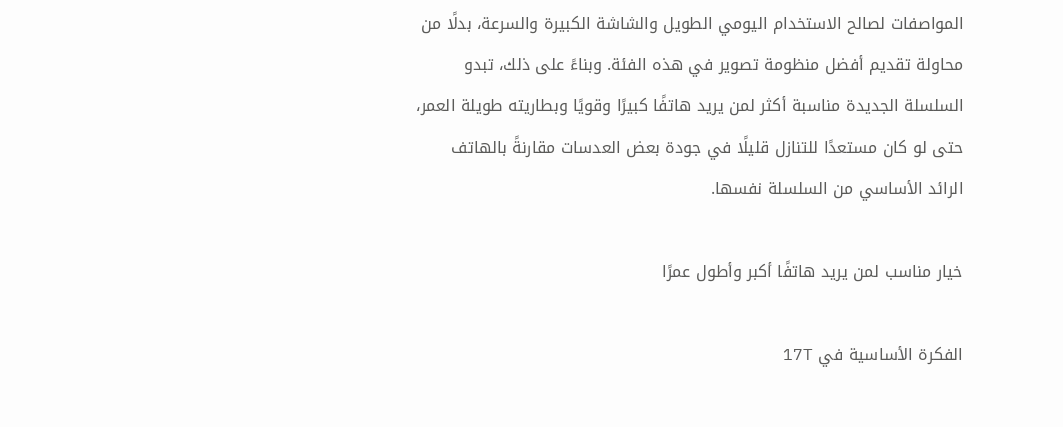المواصفات لصالح الاستخدام اليومي الطويل والشاشة الكبيرة والسرعة، بدلًا من محاولة تقديم أفضل منظومة تصوير في هذه الفئة. وبناءً على ذلك، تبدو السلسلة الجديدة مناسبة أكثر لمن يريد هاتفًا كبيرًا وقويًا وبطاريته طويلة العمر، حتى لو كان مستعدًا للتنازل قليلًا في جودة بعض العدسات مقارنةً بالهاتف الرائد الأساسي من السلسلة نفسها.

خيار مناسب لمن يريد هاتفًا أكبر وأطول عمرًا

الفكرة الأساسية في 17T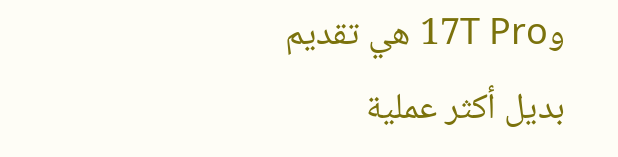و17T Pro هي تقديم بديل أكثر عملية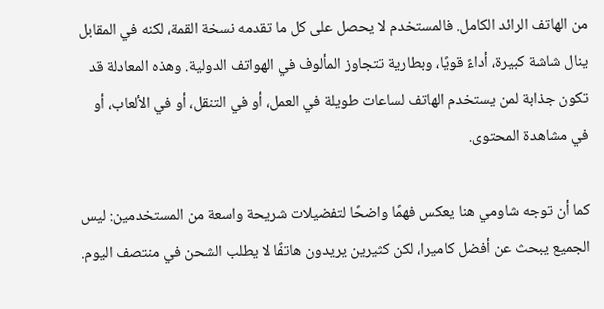من الهاتف الرائد الكامل. فالمستخدم لا يحصل على كل ما تقدمه نسخة القمة، لكنه في المقابل ينال شاشة كبيرة، أداءً قويًا، وبطارية تتجاوز المألوف في الهواتف الدولية. وهذه المعادلة قد تكون جذابة لمن يستخدم الهاتف لساعات طويلة في العمل، أو في التنقل، أو في الألعاب، أو في مشاهدة المحتوى.

كما أن توجه شاومي هنا يعكس فهمًا واضحًا لتفضيلات شريحة واسعة من المستخدمين: ليس الجميع يبحث عن أفضل كاميرا، لكن كثيرين يريدون هاتفًا لا يطلب الشحن في منتصف اليوم.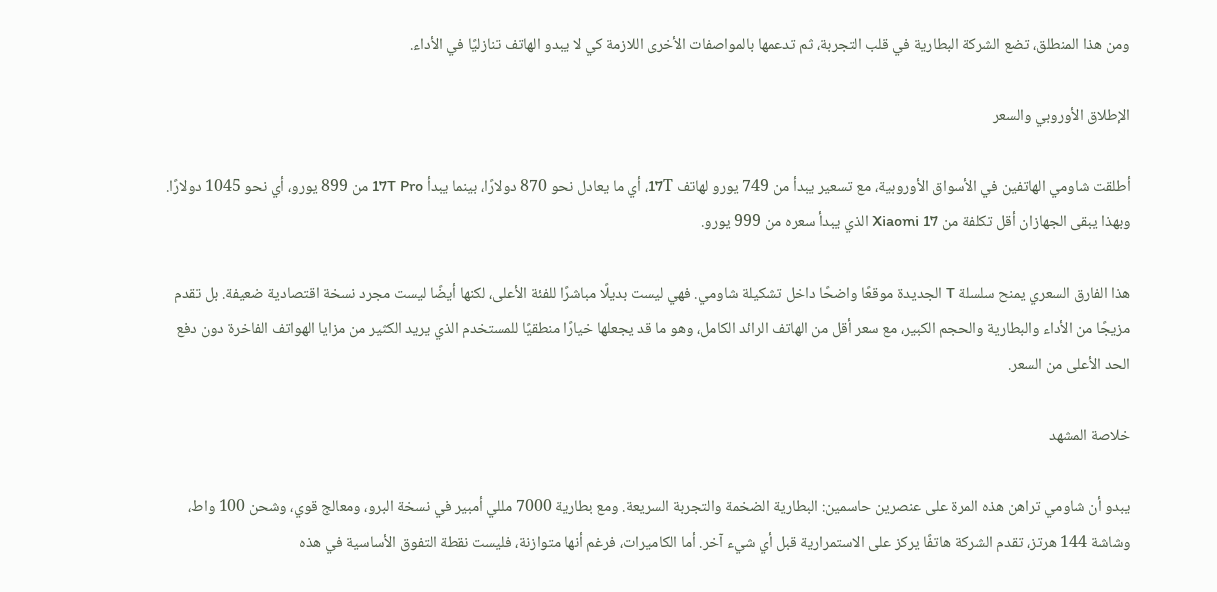ومن هذا المنطلق، تضع الشركة البطارية في قلب التجربة، ثم تدعمها بالمواصفات الأخرى اللازمة كي لا يبدو الهاتف تنازليًا في الأداء.

الإطلاق الأوروبي والسعر

أطلقت شاومي الهاتفين في الأسواق الأوروبية، مع تسعير يبدأ من 749 يورو لهاتف 17T، أي ما يعادل نحو 870 دولارًا، بينما يبدأ 17T Pro من 899 يورو، أي نحو 1045 دولارًا. وبهذا يبقى الجهازان أقل تكلفة من Xiaomi 17 الذي يبدأ سعره من 999 يورو.

هذا الفارق السعري يمنح سلسلة T الجديدة موقعًا واضحًا داخل تشكيلة شاومي. فهي ليست بديلًا مباشرًا للفئة الأعلى، لكنها أيضًا ليست مجرد نسخة اقتصادية ضعيفة. بل تقدم مزيجًا من الأداء والبطارية والحجم الكبير، مع سعر أقل من الهاتف الرائد الكامل، وهو ما قد يجعلها خيارًا منطقيًا للمستخدم الذي يريد الكثير من مزايا الهواتف الفاخرة دون دفع الحد الأعلى من السعر.

خلاصة المشهد

يبدو أن شاومي تراهن هذه المرة على عنصرين حاسمين: البطارية الضخمة والتجربة السريعة. ومع بطارية 7000 مللي أمبير في نسخة البرو، ومعالج قوي، وشحن 100 واط، وشاشة 144 هرتز، تقدم الشركة هاتفًا يركز على الاستمرارية قبل أي شيء آخر. أما الكاميرات، فرغم أنها متوازنة، فليست نقطة التفوق الأساسية في هذه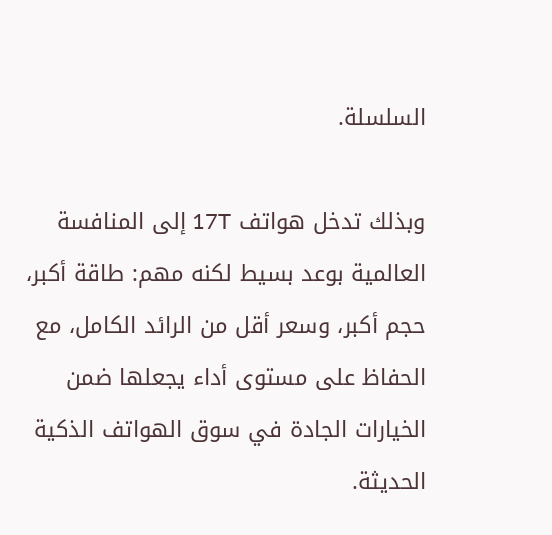السلسلة.

وبذلك تدخل هواتف 17T إلى المنافسة العالمية بوعد بسيط لكنه مهم: طاقة أكبر، حجم أكبر، وسعر أقل من الرائد الكامل، مع الحفاظ على مستوى أداء يجعلها ضمن الخيارات الجادة في سوق الهواتف الذكية الحديثة.